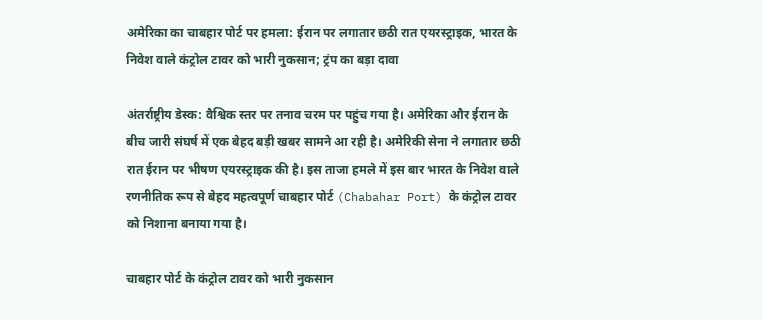अमेरिका का चाबहार पोर्ट पर हमला: ईरान पर लगातार छठी रात एयरस्ट्राइक, भारत के निवेश वाले कंट्रोल टावर को भारी नुकसान; ट्रंप का बड़ा दावा

अंतर्राष्ट्रीय डेस्क: वैश्विक स्तर पर तनाव चरम पर पहुंच गया है। अमेरिका और ईरान के बीच जारी संघर्ष में एक बेहद बड़ी खबर सामने आ रही है। अमेरिकी सेना ने लगातार छठी रात ईरान पर भीषण एयरस्ट्राइक की है। इस ताजा हमले में इस बार भारत के निवेश वाले रणनीतिक रूप से बेहद महत्वपूर्ण चाबहार पोर्ट (Chabahar Port) के कंट्रोल टावर को निशाना बनाया गया है।

चाबहार पोर्ट के कंट्रोल टावर को भारी नुकसान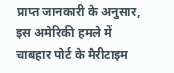प्राप्त जानकारी के अनुसार, इस अमेरिकी हमले में चाबहार पोर्ट के मैरीटाइम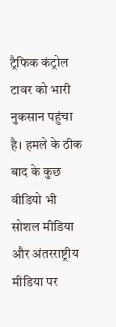ट्रैफिक कंट्रोल टावर को भारी नुकसान पहुंचा है। हमले के ठीक बाद के कुछ वीडियो भी सोशल मीडिया और अंतरराष्ट्रीय मीडिया पर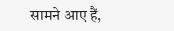सामने आए हैं,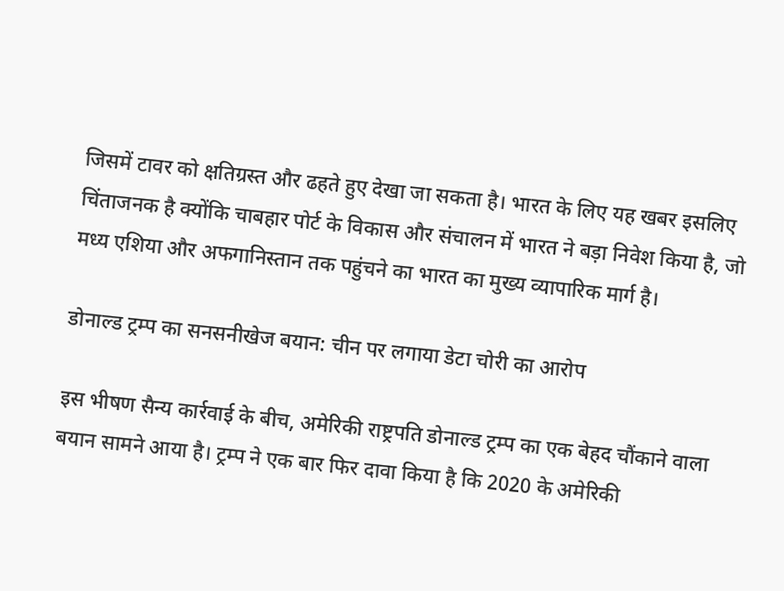जिसमें टावर को क्षतिग्रस्त और ढहते हुए देखा जा सकता है। भारत के लिए यह खबर इसलिए चिंताजनक है क्योंकि चाबहार पोर्ट के विकास और संचालन में भारत ने बड़ा निवेश किया है, जो मध्य एशिया और अफगानिस्तान तक पहुंचने का भारत का मुख्य व्यापारिक मार्ग है।

डोनाल्ड ट्रम्प का सनसनीखेज बयान: चीन पर लगाया डेटा चोरी का आरोप

इस भीषण सैन्य कार्रवाई के बीच, अमेरिकी राष्ट्रपति डोनाल्ड ट्रम्प का एक बेहद चौंकाने वाला बयान सामने आया है। ट्रम्प ने एक बार फिर दावा किया है कि 2020 के अमेरिकी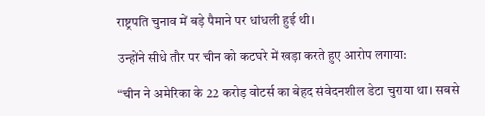राष्ट्रपति चुनाव में बड़े पैमाने पर धांधली हुई थी।

उन्होंने सीधे तौर पर चीन को कटघरे में खड़ा करते हुए आरोप लगाया:

“चीन ने अमेरिका के 22 करोड़ वोटर्स का बेहद संवेदनशील डेटा चुराया था। सबसे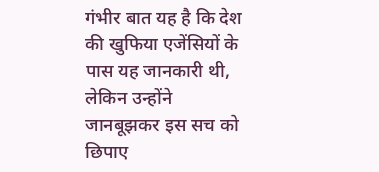गंभीर बात यह है कि देश की खुफिया एजेंसियों के पास यह जानकारी थी, लेकिन उन्होंने जानबूझकर इस सच को छिपाए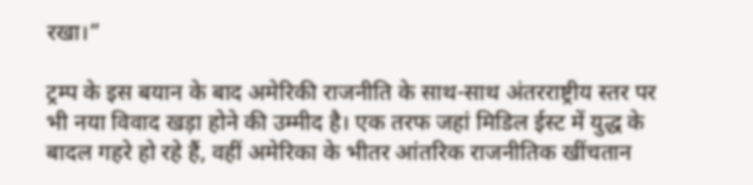रखा।”

ट्रम्प के इस बयान के बाद अमेरिकी राजनीति के साथ-साथ अंतरराष्ट्रीय स्तर पर भी नया विवाद खड़ा होने की उम्मीद है। एक तरफ जहां मिडिल ईस्ट में युद्ध के बादल गहरे हो रहे हैं, वहीं अमेरिका के भीतर आंतरिक राजनीतिक खींचतान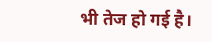भी तेज हो गई है।